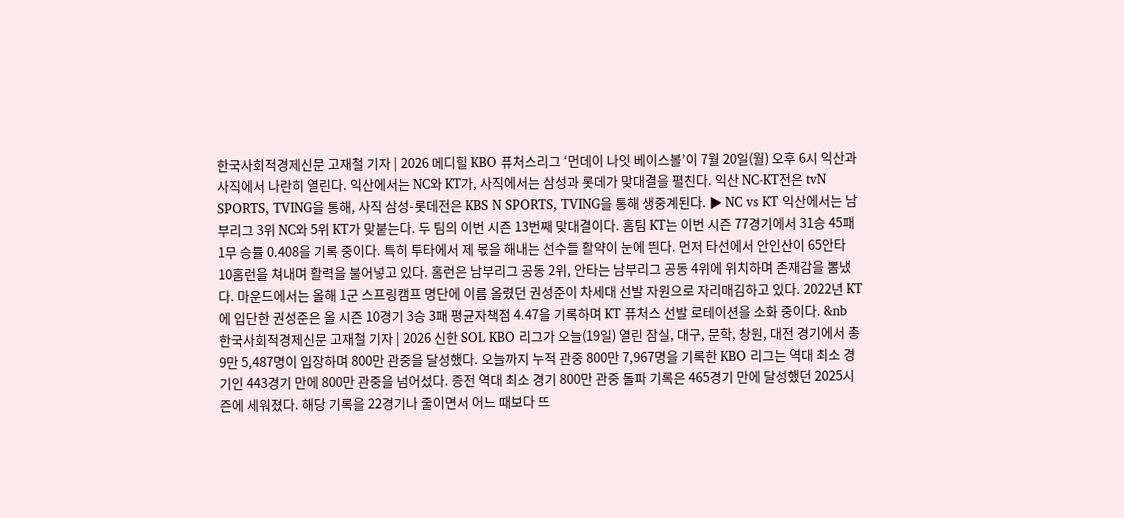한국사회적경제신문 고재철 기자 | 2026 메디힐 KBO 퓨처스리그 ‘먼데이 나잇 베이스볼’이 7월 20일(월) 오후 6시 익산과 사직에서 나란히 열린다. 익산에서는 NC와 KT가, 사직에서는 삼성과 롯데가 맞대결을 펼친다. 익산 NC-KT전은 tvN SPORTS, TVING을 통해, 사직 삼성-롯데전은 KBS N SPORTS, TVING을 통해 생중계된다. ▶ NC vs KT 익산에서는 남부리그 3위 NC와 5위 KT가 맞붙는다. 두 팀의 이번 시즌 13번째 맞대결이다. 홈팀 KT는 이번 시즌 77경기에서 31승 45패 1무 승률 0.408을 기록 중이다. 특히 투타에서 제 몫을 해내는 선수들 활약이 눈에 띈다. 먼저 타선에서 안인산이 65안타 10홈런을 쳐내며 활력을 불어넣고 있다. 홈런은 남부리그 공동 2위, 안타는 남부리그 공동 4위에 위치하며 존재감을 뽐냈다. 마운드에서는 올해 1군 스프링캠프 명단에 이름 올렸던 권성준이 차세대 선발 자원으로 자리매김하고 있다. 2022년 KT에 입단한 권성준은 올 시즌 10경기 3승 3패 평균자책점 4.47을 기록하며 KT 퓨처스 선발 로테이션을 소화 중이다. &nb
한국사회적경제신문 고재철 기자 | 2026 신한 SOL KBO 리그가 오늘(19일) 열린 잠실, 대구, 문학, 창원, 대전 경기에서 총 9만 5,487명이 입장하며 800만 관중을 달성했다. 오늘까지 누적 관중 800만 7,967명을 기록한 KBO 리그는 역대 최소 경기인 443경기 만에 800만 관중을 넘어섰다. 종전 역대 최소 경기 800만 관중 돌파 기록은 465경기 만에 달성했던 2025시즌에 세워졌다. 해당 기록을 22경기나 줄이면서 어느 때보다 뜨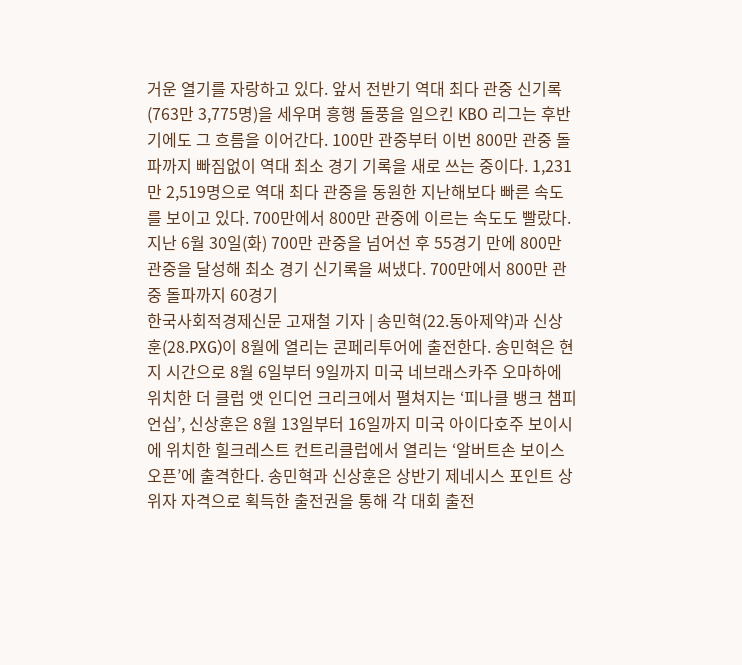거운 열기를 자랑하고 있다. 앞서 전반기 역대 최다 관중 신기록(763만 3,775명)을 세우며 흥행 돌풍을 일으킨 KBO 리그는 후반기에도 그 흐름을 이어간다. 100만 관중부터 이번 800만 관중 돌파까지 빠짐없이 역대 최소 경기 기록을 새로 쓰는 중이다. 1,231만 2,519명으로 역대 최다 관중을 동원한 지난해보다 빠른 속도를 보이고 있다. 700만에서 800만 관중에 이르는 속도도 빨랐다. 지난 6월 30일(화) 700만 관중을 넘어선 후 55경기 만에 800만 관중을 달성해 최소 경기 신기록을 써냈다. 700만에서 800만 관중 돌파까지 60경기
한국사회적경제신문 고재철 기자 | 송민혁(22.동아제약)과 신상훈(28.PXG)이 8월에 열리는 콘페리투어에 출전한다. 송민혁은 현지 시간으로 8월 6일부터 9일까지 미국 네브래스카주 오마하에 위치한 더 클럽 앳 인디언 크리크에서 펼쳐지는 ‘피나클 뱅크 챔피언십’, 신상훈은 8월 13일부터 16일까지 미국 아이다호주 보이시에 위치한 힐크레스트 컨트리클럽에서 열리는 ‘알버트손 보이스 오픈’에 출격한다. 송민혁과 신상훈은 상반기 제네시스 포인트 상위자 자격으로 획득한 출전권을 통해 각 대회 출전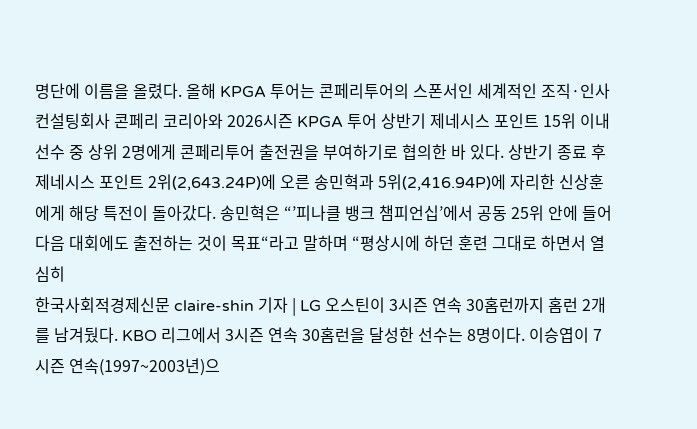명단에 이름을 올렸다. 올해 KPGA 투어는 콘페리투어의 스폰서인 세계적인 조직·인사 컨설팅회사 콘페리 코리아와 2026시즌 KPGA 투어 상반기 제네시스 포인트 15위 이내 선수 중 상위 2명에게 콘페리투어 출전권을 부여하기로 협의한 바 있다. 상반기 종료 후 제네시스 포인트 2위(2,643.24P)에 오른 송민혁과 5위(2,416.94P)에 자리한 신상훈에게 해당 특전이 돌아갔다. 송민혁은 “’피나클 뱅크 챔피언십’에서 공동 25위 안에 들어 다음 대회에도 출전하는 것이 목표“라고 말하며 “평상시에 하던 훈련 그대로 하면서 열심히
한국사회적경제신문 claire-shin 기자 | LG 오스틴이 3시즌 연속 30홈런까지 홈런 2개를 남겨뒀다. KBO 리그에서 3시즌 연속 30홈런을 달성한 선수는 8명이다. 이승엽이 7시즌 연속(1997~2003년)으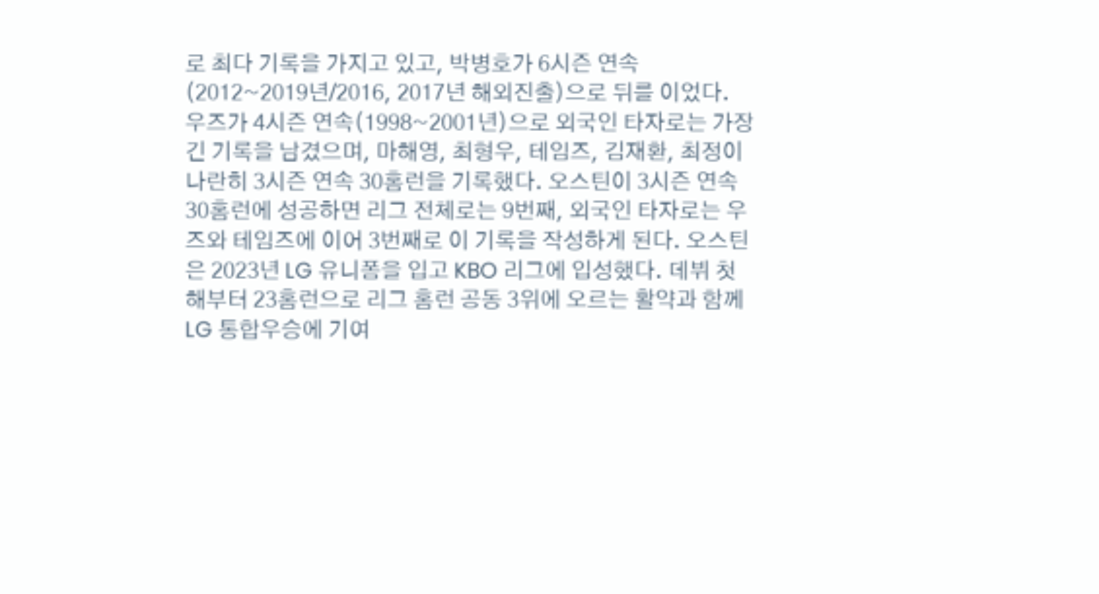로 최다 기록을 가지고 있고, 박병호가 6시즌 연속(2012~2019년/2016, 2017년 해외진출)으로 뒤를 이었다. 우즈가 4시즌 연속(1998~2001년)으로 외국인 타자로는 가장 긴 기록을 남겼으며, 마해영, 최형우, 테임즈, 김재환, 최정이 나란히 3시즌 연속 30홈런을 기록했다. 오스틴이 3시즌 연속 30홈런에 성공하면 리그 전체로는 9번째, 외국인 타자로는 우즈와 테임즈에 이어 3번째로 이 기록을 작성하게 된다. 오스틴은 2023년 LG 유니폼을 입고 KBO 리그에 입성했다. 데뷔 첫 해부터 23홈런으로 리그 홈런 공동 3위에 오르는 활약과 함께 LG 통합우승에 기여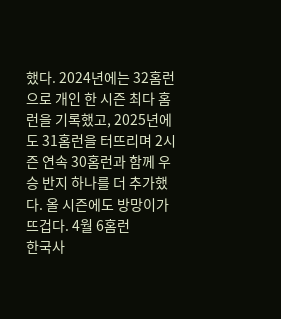했다. 2024년에는 32홈런으로 개인 한 시즌 최다 홈런을 기록했고, 2025년에도 31홈런을 터뜨리며 2시즌 연속 30홈런과 함께 우승 반지 하나를 더 추가했다. 올 시즌에도 방망이가 뜨겁다. 4월 6홈런
한국사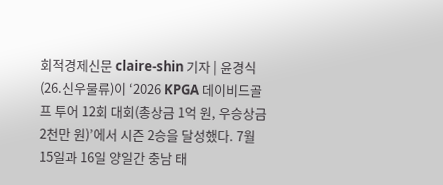회적경제신문 claire-shin 기자 | 윤경식(26.신우물류)이 ‘2026 KPGA 데이비드골프 투어 12회 대회(총상금 1억 원, 우승상금 2천만 원)’에서 시즌 2승을 달성했다. 7월 15일과 16일 양일간 충남 태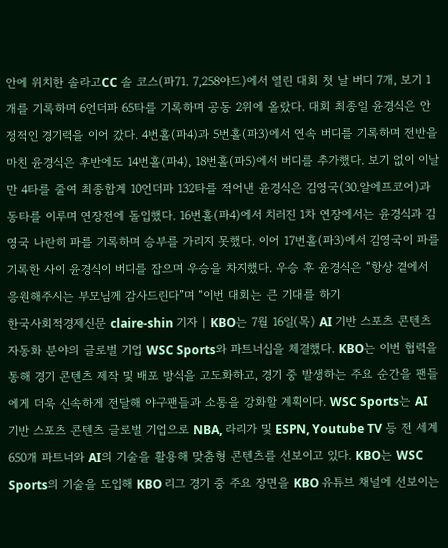안에 위치한 솔라고CC 솔 코스(파71. 7,258야드)에서 열린 대회 첫 날 버디 7개, 보기 1개를 기록하며 6언더파 65타를 기록하며 공동 2위에 올랐다. 대회 최종일 윤경식은 안정적인 경기력을 이어 갔다. 4번홀(파4)과 5번홀(파3)에서 연속 버디를 기록하며 전반을 마친 윤경식은 후반에도 14번홀(파4), 18번홀(파5)에서 버디를 추가했다. 보기 없이 이날만 4타를 줄여 최종합계 10언더파 132타를 적어낸 윤경식은 김영국(30.알에프코어)과 동타를 이루며 연장전에 돌입했다. 16번홀(파4)에서 치러진 1차 연장에서는 윤경식과 김영국 나란히 파를 기록하며 승부를 가리지 못했다. 이어 17번홀(파3)에서 김영국이 파를 기록한 사이 윤경식이 버디를 잡으며 우승을 차지했다. 우승 후 윤경식은 “항상 곁에서 응원해주시는 부모님께 감사드린다”며 “이번 대회는 큰 기대를 하기
한국사회적경제신문 claire-shin 기자 | KBO는 7월 16일(목) AI 기반 스포츠 콘텐츠 자동화 분야의 글로벌 기업 WSC Sports와 파트너십을 체결했다. KBO는 이번 협력을 통해 경기 콘텐츠 제작 및 배포 방식을 고도화하고, 경기 중 발생하는 주요 순간을 팬들에게 더욱 신속하게 전달해 야구팬들과 소통을 강화할 계획이다. WSC Sports는 AI 기반 스포츠 콘텐츠 글로벌 기업으로 NBA, 라리가 및 ESPN, Youtube TV 등 전 세계 650개 파트너와 AI의 기술을 활용해 맞춤형 콘텐츠를 선보이고 있다. KBO는 WSC Sports의 기술을 도입해 KBO 리그 경기 중 주요 장면을 KBO 유튜브 채널에 선보이는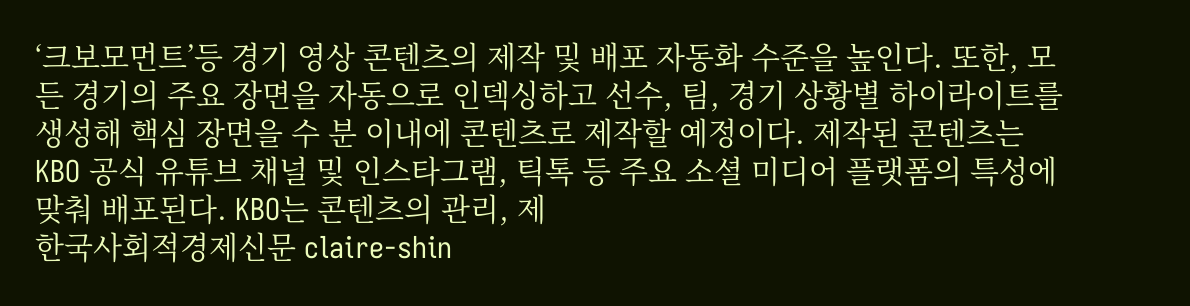‘크보모먼트’등 경기 영상 콘텐츠의 제작 및 배포 자동화 수준을 높인다. 또한, 모든 경기의 주요 장면을 자동으로 인덱싱하고 선수, 팀, 경기 상황별 하이라이트를 생성해 핵심 장면을 수 분 이내에 콘텐츠로 제작할 예정이다. 제작된 콘텐츠는 KBO 공식 유튜브 채널 및 인스타그램, 틱톡 등 주요 소셜 미디어 플랫폼의 특성에 맞춰 배포된다. KBO는 콘텐츠의 관리, 제
한국사회적경제신문 claire-shin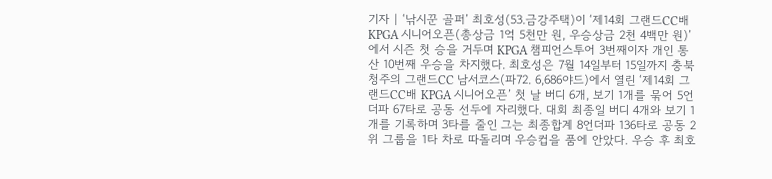기자 | ‘낚시꾼 골퍼’ 최호성(53.금강주택)이 ‘제14회 그랜드CC배 KPGA 시니어오픈(총상금 1억 5천만 원, 우승상금 2천 4백만 원)’에서 시즌 첫 승을 거두며 KPGA 챔피언스투어 3번째이자 개인 통산 10번째 우승을 차지했다. 최호성은 7월 14일부터 15일까지 충북 청주의 그랜드CC 남서코스(파72. 6,686야드)에서 열린 ‘제14회 그랜드CC배 KPGA 시니어오픈’ 첫 날 버디 6개, 보기 1개를 묶어 5언더파 67타로 공동 선두에 자리했다. 대회 최종일 버디 4개와 보기 1개를 기록하며 3타를 줄인 그는 최종합계 8언더파 136타로 공동 2위 그룹을 1타 차로 따돌리며 우승컵을 품에 안았다. 우승 후 최호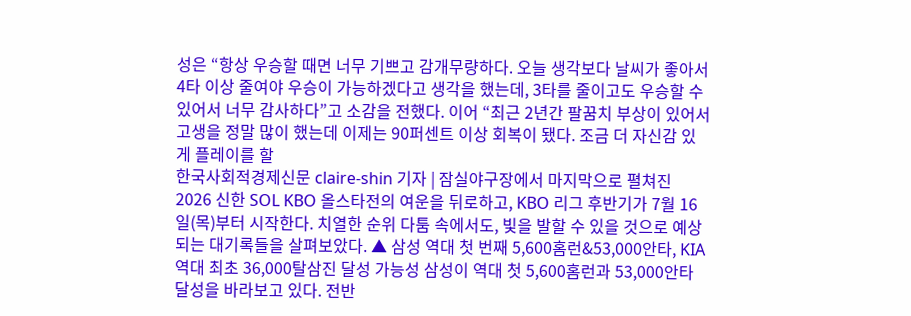성은 “항상 우승할 때면 너무 기쁘고 감개무량하다. 오늘 생각보다 날씨가 좋아서 4타 이상 줄여야 우승이 가능하겠다고 생각을 했는데, 3타를 줄이고도 우승할 수 있어서 너무 감사하다”고 소감을 전했다. 이어 “최근 2년간 팔꿈치 부상이 있어서 고생을 정말 많이 했는데 이제는 90퍼센트 이상 회복이 됐다. 조금 더 자신감 있게 플레이를 할
한국사회적경제신문 claire-shin 기자 | 잠실야구장에서 마지막으로 펼쳐진 2026 신한 SOL KBO 올스타전의 여운을 뒤로하고, KBO 리그 후반기가 7월 16일(목)부터 시작한다. 치열한 순위 다툼 속에서도, 빛을 발할 수 있을 것으로 예상되는 대기록들을 살펴보았다. ▲ 삼성 역대 첫 번째 5,600홈런&53,000안타, KIA 역대 최초 36,000탈삼진 달성 가능성 삼성이 역대 첫 5,600홈런과 53,000안타 달성을 바라보고 있다. 전반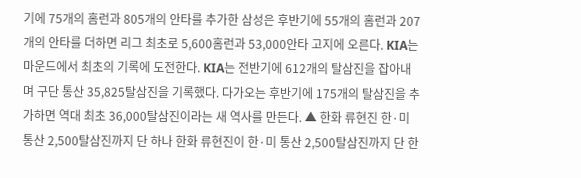기에 75개의 홈런과 805개의 안타를 추가한 삼성은 후반기에 55개의 홈런과 207개의 안타를 더하면 리그 최초로 5,600홈런과 53,000안타 고지에 오른다. KIA는 마운드에서 최초의 기록에 도전한다. KIA는 전반기에 612개의 탈삼진을 잡아내며 구단 통산 35,825탈삼진을 기록했다. 다가오는 후반기에 175개의 탈삼진을 추가하면 역대 최초 36,000탈삼진이라는 새 역사를 만든다. ▲ 한화 류현진 한·미 통산 2,500탈삼진까지 단 하나 한화 류현진이 한·미 통산 2,500탈삼진까지 단 한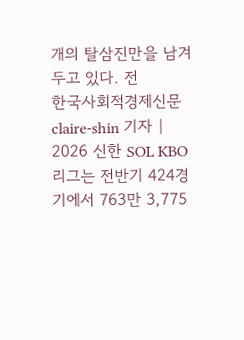개의 탈삼진만을 남겨두고 있다. 전
한국사회적경제신문 claire-shin 기자 | 2026 신한 SOL KBO 리그는 전반기 424경기에서 763만 3,775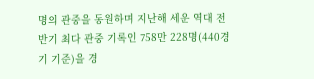명의 관중을 동원하며 지난해 세운 역대 전반기 최다 관중 기록인 758만 228명(440경기 기준)을 경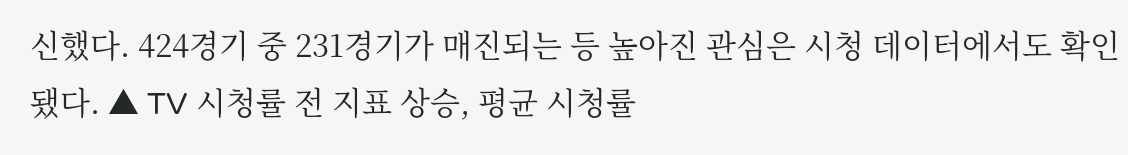신했다. 424경기 중 231경기가 매진되는 등 높아진 관심은 시청 데이터에서도 확인됐다. ▲ TV 시청률 전 지표 상승, 평균 시청률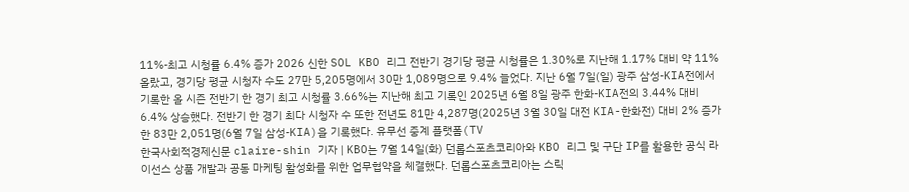11%-최고 시청률 6.4% 증가 2026 신한 SOL KBO 리그 전반기 경기당 평균 시청률은 1.30%로 지난해 1.17% 대비 약 11% 올랐고, 경기당 평균 시청자 수도 27만 5,205명에서 30만 1,089명으로 9.4% 늘었다. 지난 6월 7일(일) 광주 삼성-KIA전에서 기록한 올 시즌 전반기 한 경기 최고 시청률 3.66%는 지난해 최고 기록인 2025년 6월 8일 광주 한화-KIA전의 3.44% 대비 6.4% 상승했다. 전반기 한 경기 최다 시청자 수 또한 전년도 81만 4,287명(2025년 3월 30일 대전 KIA-한화전) 대비 2% 증가한 83만 2,051명(6월 7일 삼성-KIA)을 기록했다. 유무선 중계 플랫폼(TV
한국사회적경제신문 claire-shin 기자 | KBO는 7월 14일(화) 던롭스포츠코리아와 KBO 리그 및 구단 IP를 활용한 공식 라이선스 상품 개발과 공동 마케팅 활성화를 위한 업무협약을 체결했다. 던롭스포츠코리아는 스릭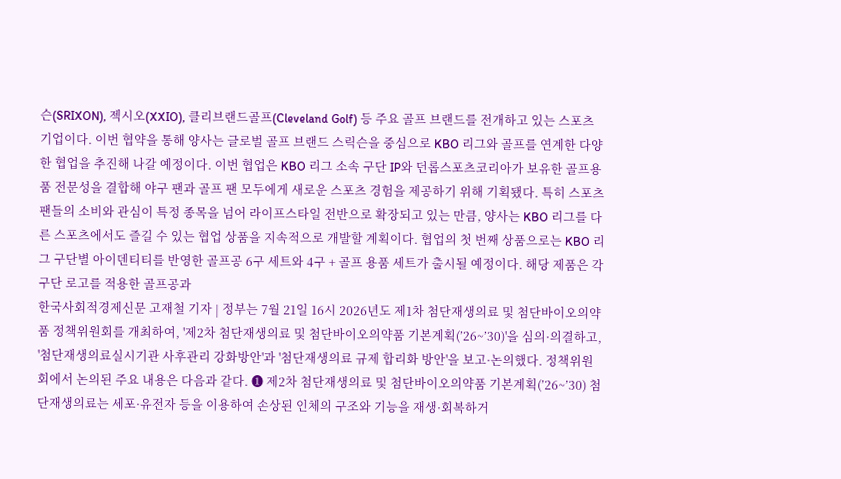슨(SRIXON), 젝시오(XXIO), 클리브랜드골프(Cleveland Golf) 등 주요 골프 브랜드를 전개하고 있는 스포츠 기업이다. 이번 협약을 통해 양사는 글로벌 골프 브랜드 스릭슨을 중심으로 KBO 리그와 골프를 연계한 다양한 협업을 추진해 나갈 예정이다. 이번 협업은 KBO 리그 소속 구단 IP와 던롭스포츠코리아가 보유한 골프용품 전문성을 결합해 야구 팬과 골프 팬 모두에게 새로운 스포츠 경험을 제공하기 위해 기획됐다. 특히 스포츠 팬들의 소비와 관심이 특정 종목을 넘어 라이프스타일 전반으로 확장되고 있는 만큼, 양사는 KBO 리그를 다른 스포츠에서도 즐길 수 있는 협업 상품을 지속적으로 개발할 계획이다. 협업의 첫 번째 상품으로는 KBO 리그 구단별 아이덴티티를 반영한 골프공 6구 세트와 4구 + 골프 용품 세트가 출시될 예정이다. 해당 제품은 각 구단 로고를 적용한 골프공과
한국사회적경제신문 고재철 기자 | 정부는 7월 21일 16시 2026년도 제1차 첨단재생의료 및 첨단바이오의약품 정책위원회를 개최하여, '제2차 첨단재생의료 및 첨단바이오의약품 기본계획(’26~’30)'을 심의·의결하고, '첨단재생의료실시기관 사후관리 강화방안'과 '첨단재생의료 규제 합리화 방안'을 보고·논의했다. 정책위원회에서 논의된 주요 내용은 다음과 같다. ➊ 제2차 첨단재생의료 및 첨단바이오의약품 기본계획(’26~’30) 첨단재생의료는 세포·유전자 등을 이용하여 손상된 인체의 구조와 기능을 재생·회복하거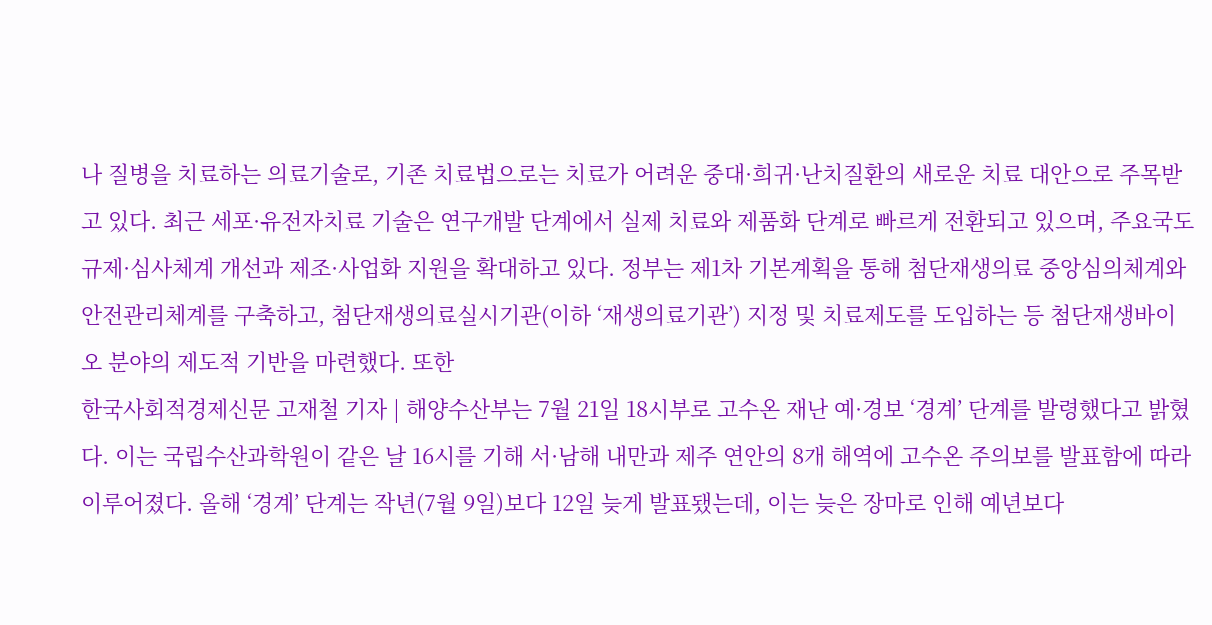나 질병을 치료하는 의료기술로, 기존 치료법으로는 치료가 어려운 중대·희귀·난치질환의 새로운 치료 대안으로 주목받고 있다. 최근 세포·유전자치료 기술은 연구개발 단계에서 실제 치료와 제품화 단계로 빠르게 전환되고 있으며, 주요국도 규제·심사체계 개선과 제조·사업화 지원을 확대하고 있다. 정부는 제1차 기본계획을 통해 첨단재생의료 중앙심의체계와 안전관리체계를 구축하고, 첨단재생의료실시기관(이하 ‘재생의료기관’) 지정 및 치료제도를 도입하는 등 첨단재생바이오 분야의 제도적 기반을 마련했다. 또한
한국사회적경제신문 고재철 기자 | 해양수산부는 7월 21일 18시부로 고수온 재난 예·경보 ‘경계’ 단계를 발령했다고 밝혔다. 이는 국립수산과학원이 같은 날 16시를 기해 서·남해 내만과 제주 연안의 8개 해역에 고수온 주의보를 발표함에 따라 이루어졌다. 올해 ‘경계’ 단계는 작년(7월 9일)보다 12일 늦게 발표됐는데, 이는 늦은 장마로 인해 예년보다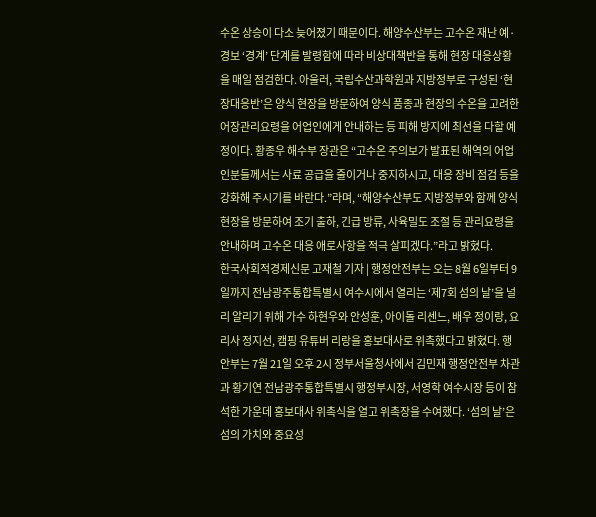수온 상승이 다소 늦어졌기 때문이다. 해양수산부는 고수온 재난 예·경보 ‘경계’ 단계를 발령함에 따라 비상대책반을 통해 현장 대응상황을 매일 점검한다. 아울러, 국립수산과학원과 지방정부로 구성된 ‘현장대응반’은 양식 현장을 방문하여 양식 품종과 현장의 수온을 고려한 어장관리요령을 어업인에게 안내하는 등 피해 방지에 최선을 다할 예정이다. 황종우 해수부 장관은 “고수온 주의보가 발표된 해역의 어업인분들께서는 사료 공급을 줄이거나 중지하시고, 대응 장비 점검 등을 강화해 주시기를 바란다.”라며, “해양수산부도 지방정부와 함께 양식 현장을 방문하여 조기 출하, 긴급 방류, 사육밀도 조절 등 관리요령을 안내하며 고수온 대응 애로사항을 적극 살피겠다.”라고 밝혔다.
한국사회적경제신문 고재철 기자 | 행정안전부는 오는 8월 6일부터 9일까지 전남광주통합특별시 여수시에서 열리는 ‘제7회 섬의 날’을 널리 알리기 위해 가수 하현우와 안성훈, 아이돌 리센느, 배우 정이랑, 요리사 정지선, 캠핑 유튜버 리랑을 홍보대사로 위촉했다고 밝혔다. 행안부는 7월 21일 오후 2시 정부서울청사에서 김민재 행정안전부 차관과 황기연 전남광주통합특별시 행정부시장, 서영학 여수시장 등이 참석한 가운데 홍보대사 위촉식을 열고 위촉장을 수여했다. ‘섬의 날’은 섬의 가치와 중요성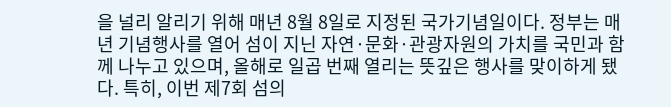을 널리 알리기 위해 매년 8월 8일로 지정된 국가기념일이다. 정부는 매년 기념행사를 열어 섬이 지닌 자연·문화·관광자원의 가치를 국민과 함께 나누고 있으며, 올해로 일곱 번째 열리는 뜻깊은 행사를 맞이하게 됐다. 특히, 이번 제7회 섬의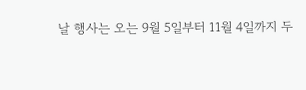날 행사는 오는 9월 5일부터 11월 4일까지 두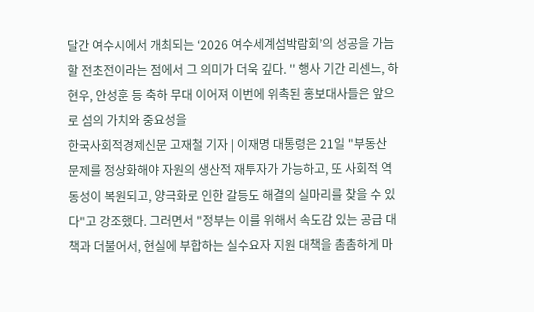달간 여수시에서 개최되는 ‘2026 여수세계섬박람회’의 성공을 가늠할 전초전이라는 점에서 그 의미가 더욱 깊다. '' 행사 기간 리센느, 하현우, 안성훈 등 축하 무대 이어져 이번에 위촉된 홍보대사들은 앞으로 섬의 가치와 중요성을
한국사회적경제신문 고재철 기자 | 이재명 대통령은 21일 "부동산 문제를 정상화해야 자원의 생산적 재투자가 가능하고, 또 사회적 역동성이 복원되고, 양극화로 인한 갈등도 해결의 실마리를 찾을 수 있다"고 강조했다. 그러면서 "정부는 이를 위해서 속도감 있는 공급 대책과 더불어서, 현실에 부합하는 실수요자 지원 대책을 촘촘하게 마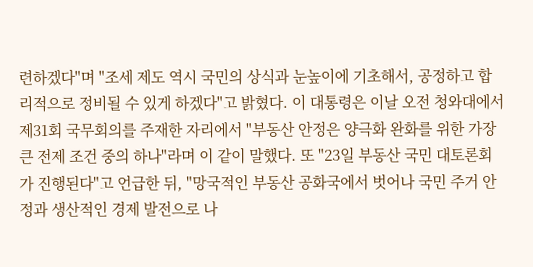련하겠다"며 "조세 제도 역시 국민의 상식과 눈높이에 기초해서, 공정하고 합리적으로 정비될 수 있게 하겠다"고 밝혔다. 이 대통령은 이날 오전 청와대에서 제31회 국무회의를 주재한 자리에서 "부동산 안정은 양극화 완화를 위한 가장 큰 전제 조건 중의 하나"라며 이 같이 말했다. 또 "23일 부동산 국민 대토론회가 진행된다"고 언급한 뒤, "망국적인 부동산 공화국에서 벗어나 국민 주거 안정과 생산적인 경제 발전으로 나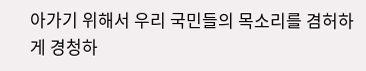아가기 위해서 우리 국민들의 목소리를 겸허하게 경청하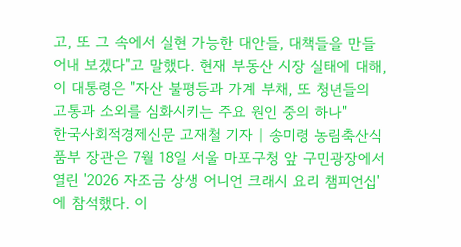고, 또 그 속에서 실현 가능한 대안들, 대책들을 만들어내 보겠다"고 말했다. 현재 부동산 시장 실태에 대해, 이 대통령은 "자산 불평등과 가계 부채, 또 청년들의 고통과 소외를 심화시키는 주요 원인 중의 하나"
한국사회적경제신문 고재철 기자 | 송미령 농림축산식품부 장관은 7월 18일 서울 마포구청 앞 구민광장에서 열린 '2026 자조금 상생 어니언 크래시 요리 챔피언십'에 참석했다. 이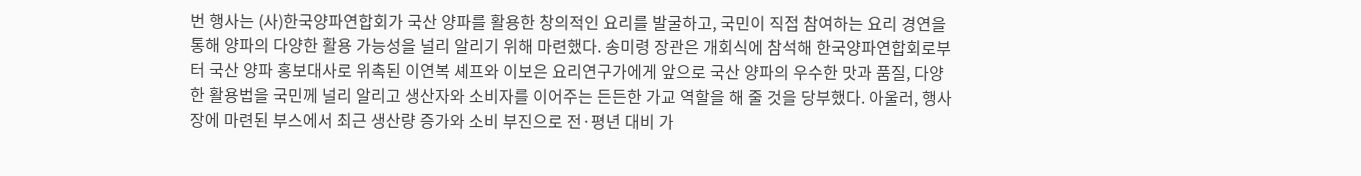번 행사는 (사)한국양파연합회가 국산 양파를 활용한 창의적인 요리를 발굴하고, 국민이 직접 참여하는 요리 경연을 통해 양파의 다양한 활용 가능성을 널리 알리기 위해 마련했다. 송미령 장관은 개회식에 참석해 한국양파연합회로부터 국산 양파 홍보대사로 위촉된 이연복 셰프와 이보은 요리연구가에게 앞으로 국산 양파의 우수한 맛과 품질, 다양한 활용법을 국민께 널리 알리고 생산자와 소비자를 이어주는 든든한 가교 역할을 해 줄 것을 당부했다. 아울러, 행사장에 마련된 부스에서 최근 생산량 증가와 소비 부진으로 전·평년 대비 가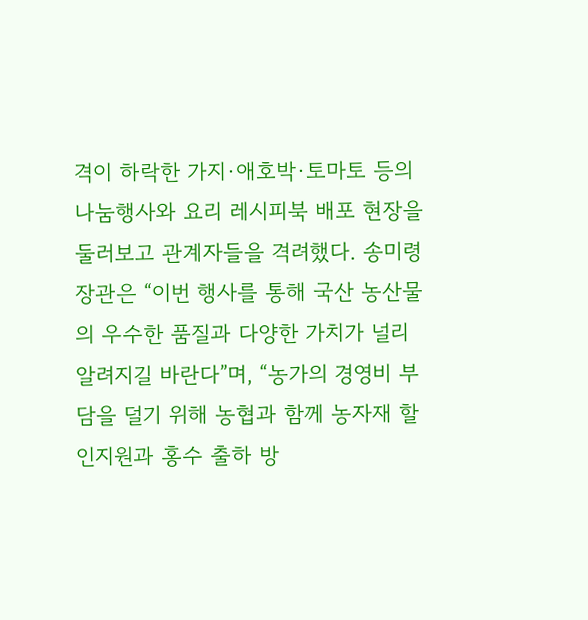격이 하락한 가지·애호박·토마토 등의 나눔행사와 요리 레시피북 배포 현장을 둘러보고 관계자들을 격려했다. 송미령 장관은 “이번 행사를 통해 국산 농산물의 우수한 품질과 다양한 가치가 널리 알려지길 바란다”며, “농가의 경영비 부담을 덜기 위해 농협과 함께 농자재 할인지원과 홍수 출하 방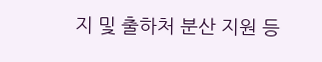지 및 출하처 분산 지원 등